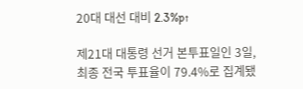20대 대선 대비 2.3%p↑

제21대 대통령 선거 본투표일인 3일, 최종 전국 투표율이 79.4%로 집계됐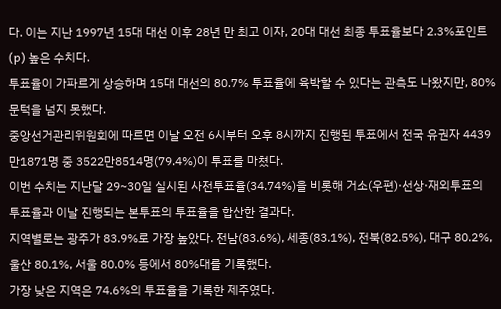다. 이는 지난 1997년 15대 대선 이후 28년 만 최고 이자, 20대 대선 최종 투표율보다 2.3%포인트(p) 높은 수치다.
투표율이 가파르게 상승하며 15대 대선의 80.7% 투표율에 육박할 수 있다는 관측도 나왔지만, 80% 문턱을 넘지 못했다.
중앙선거관리위원회에 따르면 이날 오전 6시부터 오후 8시까지 진행된 투표에서 전국 유권자 4439만1871명 중 3522만8514명(79.4%)이 투표를 마쳤다.
이번 수치는 지난달 29~30일 실시된 사전투표율(34.74%)을 비롯해 거소(우편)·선상·재외투표의 투표율과 이날 진행되는 본투표의 투표율을 합산한 결과다.
지역별로는 광주가 83.9%로 가장 높았다. 전남(83.6%), 세종(83.1%), 전북(82.5%), 대구 80.2%, 울산 80.1%, 서울 80.0% 등에서 80%대를 기록했다.
가장 낮은 지역은 74.6%의 투표율을 기록한 제주였다.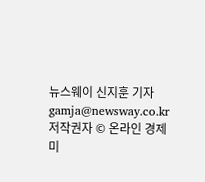뉴스웨이 신지훈 기자
gamja@newsway.co.kr
저작권자 © 온라인 경제미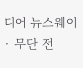디어 뉴스웨이 · 무단 전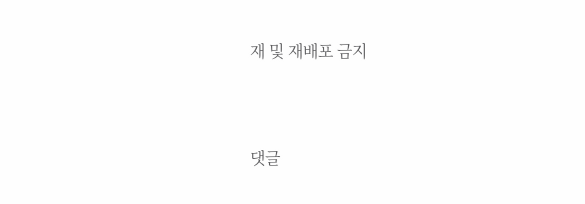재 및 재배포 금지




댓글